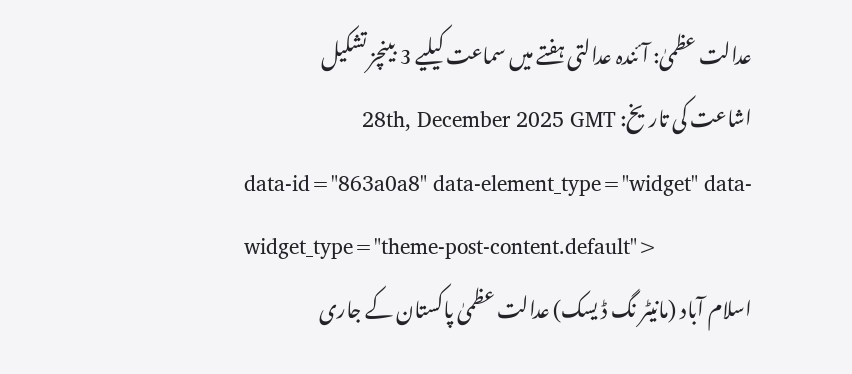عدالت عظمیٰ: آئندہ عدالتی ہفتے میں سماعت کیلیے 3 بینچز تشکیل
اشاعت کی تاریخ: 28th, December 2025 GMT
data-id="863a0a8" data-element_type="widget" data-widget_type="theme-post-content.default">
اسلام آباد (مانیٹر نگ ڈ یسک) عدالت عظمیٰ پاکستان کے جاری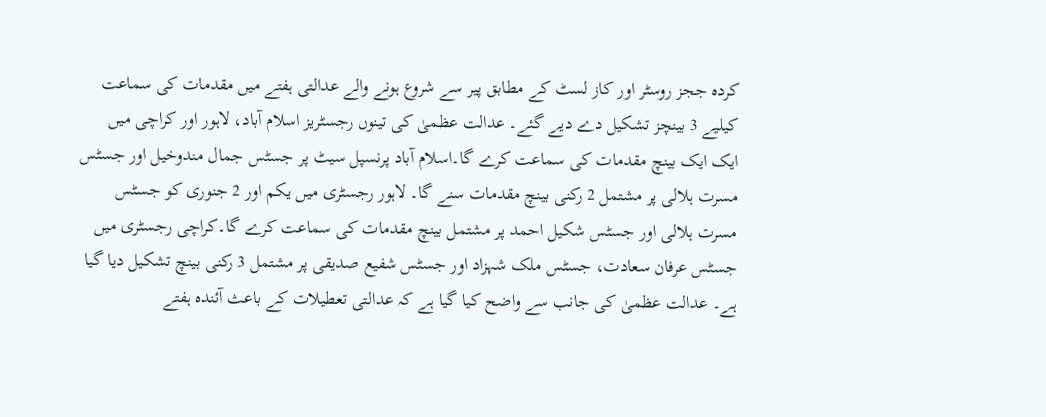کردہ ججز روسٹر اور کاز لسٹ کے مطابق پیر سے شروع ہونے والے عدالتی ہفتے میں مقدمات کی سماعت کیلیے 3 بینچز تشکیل دے دیے گئے۔ عدالت عظمیٰ کی تینوں رجسٹریز اسلام آباد، لاہور اور کراچی میں ایک ایک بینچ مقدمات کی سماعت کرے گا۔اسلام آباد پرنسپل سیٹ پر جسٹس جمال مندوخیل اور جسٹس مسرت ہلالی پر مشتمل 2 رکنی بینچ مقدمات سنے گا۔ لاہور رجسٹری میں یکم اور 2 جنوری کو جسٹس مسرت ہلالی اور جسٹس شکیل احمد پر مشتمل بینچ مقدمات کی سماعت کرے گا۔کراچی رجسٹری میں جسٹس عرفان سعادت، جسٹس ملک شہزاد اور جسٹس شفیع صدیقی پر مشتمل 3 رکنی بینچ تشکیل دیا گیا ہے۔ عدالت عظمیٰ کی جانب سے واضح کیا گیا ہے کہ عدالتی تعطیلات کے باعث آئندہ ہفتے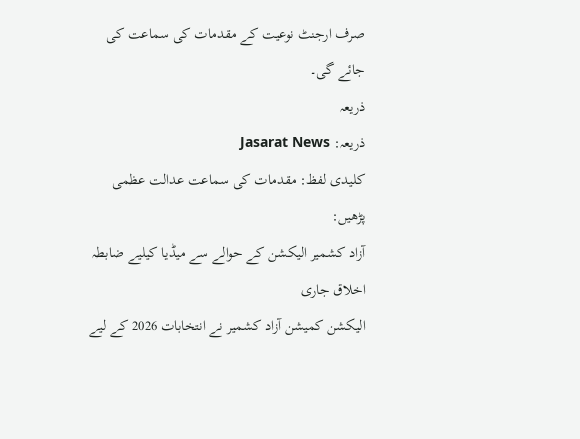صرف ارجنٹ نوعیت کے مقدمات کی سماعت کی جائے گی۔
ذریعہ
ذریعہ: Jasarat News
کلیدی لفظ: مقدمات کی سماعت عدالت عظمی
پڑھیں:
آزاد کشمیر الیکشن کے حوالے سے میڈیا کیلیے ضابطہ اخلاق جاری
الیکشن کمیشن آزاد کشمیر نے انتخابات 2026 کے لیے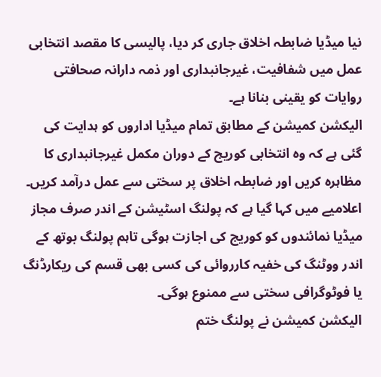نیا میڈیا ضابطہ اخلاق جاری کر دیا، پالیسی کا مقصد انتخابی عمل میں شفافیت، غیرجانبداری اور ذمہ دارانہ صحافتی روایات کو یقینی بنانا ہے۔
الیکشن کمیشن کے مطابق تمام میڈیا اداروں کو ہدایت کی گئی ہے کہ وہ انتخابی کوریج کے دوران مکمل غیرجانبداری کا مظاہرہ کریں اور ضابطہ اخلاق پر سختی سے عمل درآمد کریں۔
اعلامیے میں کہا گیا ہے کہ پولنگ اسٹیشن کے اندر صرف مجاز میڈیا نمائندوں کو کوریج کی اجازت ہوگی تاہم پولنگ بوتھ کے اندر ووٹنگ کی خفیہ کارروائی کی کسی بھی قسم کی ریکارڈنگ یا فوٹوگرافی سختی سے ممنوع ہوگی۔
الیکشن کمیشن نے پولنگ ختم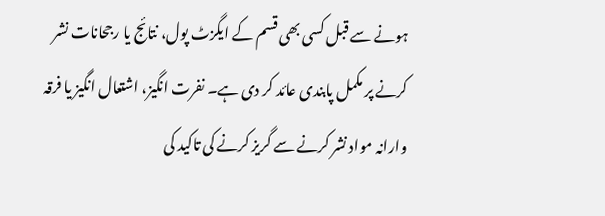ہونے سے قبل کسی بھی قسم کے ایگزٹ پول، نتائج یا رجحانات نشر کرنے پر مکمل پابندی عائد کر دی ہے۔ نفرت انگیز، اشتعال انگیز یا فرقہ وارانہ مواد نشر کرنے سے گریز کرنے کی تاکید کی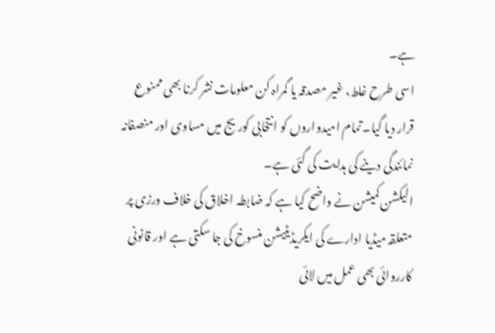ہے۔
اسی طرح غلط، غیر مصدقہ یا گمراہ کن معلومات نشر کرنا بھی ممنوع قرار دیا گیا۔تمام امیدواروں کو انتخابی کوریج میں مساوی اور منصفانہ نمائندگی دینے کی ہدایت کی گئی ہے۔
الیکشن کمیشن نے واضح کیا ہے کہ ضابطہ اخلاق کی خلاف ورزی پر متعلقہ میڈیا ادارے کی ایکریڈیٹیشن منسوخ کی جا سکتی ہے اور قانونی کارروائی بھی عمل میں لائی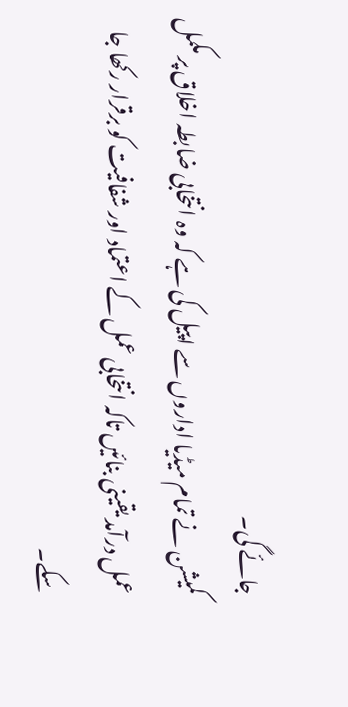جائے گی۔
کمیشن نے تمام میڈیا اداروں سے اپیل کی ہے کہ وہ انتخابی ضابطہ اخلاق پر مکمل عمل درآمد یقینی بنائیں تاکہ انتخابی عمل کے اعتماد اور شفافیت کو برقرار رکھا جا سکے۔